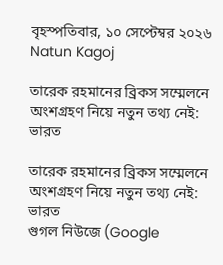বৃহস্পতিবার, ১০ সেপ্টেম্বর ২০২৬
Natun Kagoj

তারেক রহমানের ব্রিকস সম্মেলনে অংশগ্রহণ নিয়ে নতুন তথ্য নেই: ভারত

তারেক রহমানের ব্রিকস সম্মেলনে অংশগ্রহণ নিয়ে নতুন তথ্য নেই: ভারত
গুগল নিউজে (Google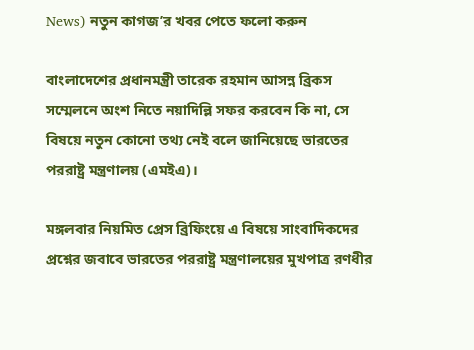News) নতুন কাগজ’র খবর পেতে ফলো করুন

বাংলাদেশের প্রধানমন্ত্রী তারেক রহমান আসন্ন ব্রিকস সম্মেলনে অংশ নিতে নয়াদিল্লি সফর করবেন কি না, সে বিষয়ে নতুন কোনো তথ্য নেই বলে জানিয়েছে ভারতের পররাষ্ট্র মন্ত্রণালয় (এমইএ)।

মঙ্গলবার নিয়মিত প্রেস ব্রিফিংয়ে এ বিষয়ে সাংবাদিকদের প্রশ্নের জবাবে ভারতের পররাষ্ট্র মন্ত্রণালয়ের মুখপাত্র রণধীর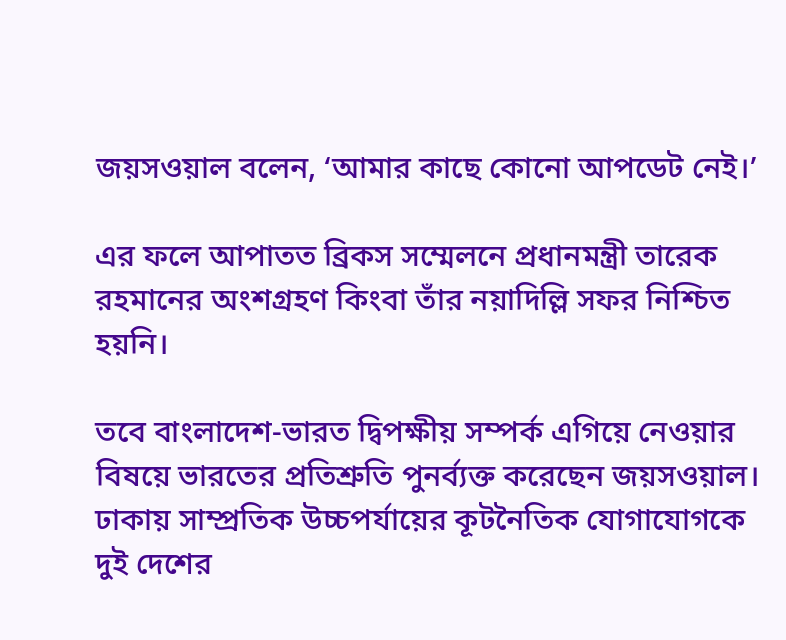জয়সওয়াল বলেন, ‘আমার কাছে কোনো আপডেট নেই।’

এর ফলে আপাতত ব্রিকস সম্মেলনে প্রধানমন্ত্রী তারেক রহমানের অংশগ্রহণ কিংবা তাঁর নয়াদিল্লি সফর নিশ্চিত হয়নি।

তবে বাংলাদেশ-ভারত দ্বিপক্ষীয় সম্পর্ক এগিয়ে নেওয়ার বিষয়ে ভারতের প্রতিশ্রুতি পুনর্ব্যক্ত করেছেন জয়সওয়াল। ঢাকায় সাম্প্রতিক উচ্চপর্যায়ের কূটনৈতিক যোগাযোগকে দুই দেশের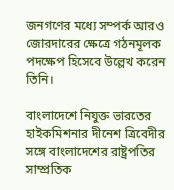জনগণের মধ্যে সম্পর্ক আরও জোরদারের ক্ষেত্রে গঠনমূলক পদক্ষেপ হিসেবে উল্লেখ করেন তিনি।

বাংলাদেশে নিযুক্ত ভারতের হাইকমিশনার দীনেশ ত্রিবেদীর সঙ্গে বাংলাদেশের রাষ্ট্রপতির সাম্প্রতিক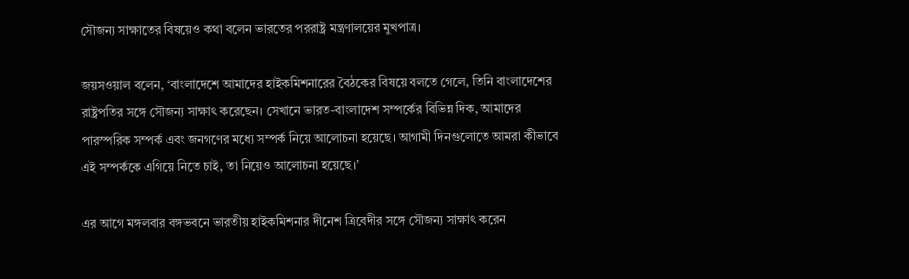সৌজন্য সাক্ষাতের বিষয়েও কথা বলেন ভারতের পররাষ্ট্র মন্ত্রণালয়ের মুখপাত্র।

জয়সওয়াল বলেন, ‘বাংলাদেশে আমাদের হাইকমিশনারের বৈঠকের বিষয়ে বলতে গেলে, তিনি বাংলাদেশের রাষ্ট্রপতির সঙ্গে সৌজন্য সাক্ষাৎ করেছেন। সেখানে ভারত-বাংলাদেশ সম্পর্কের বিভিন্ন দিক, আমাদের পারস্পরিক সম্পর্ক এবং জনগণের মধ্যে সম্পর্ক নিয়ে আলোচনা হয়েছে। আগামী দিনগুলোতে আমরা কীভাবে এই সম্পর্ককে এগিয়ে নিতে চাই, তা নিয়েও আলোচনা হয়েছে।’

এর আগে মঙ্গলবার বঙ্গভবনে ভারতীয় হাইকমিশনার দীনেশ ত্রিবেদীর সঙ্গে সৌজন্য সাক্ষাৎ করেন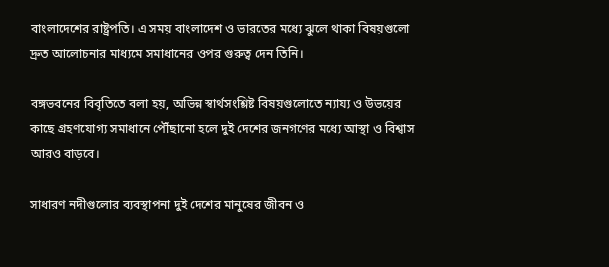বাংলাদেশের রাষ্ট্রপতি। এ সময় বাংলাদেশ ও ভারতের মধ্যে ঝুলে থাকা বিষয়গুলো দ্রুত আলোচনার মাধ্যমে সমাধানের ওপর গুরুত্ব দেন তিনি।

বঙ্গভবনের বিবৃতিতে বলা হয়, অভিন্ন স্বার্থসংশ্লিষ্ট বিষয়গুলোতে ন্যায্য ও উভয়ের কাছে গ্রহণযোগ্য সমাধানে পৌঁছানো হলে দুই দেশের জনগণের মধ্যে আস্থা ও বিশ্বাস আরও বাড়বে।

সাধারণ নদীগুলোর ব্যবস্থাপনা দুই দেশের মানুষের জীবন ও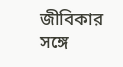জীবিকার সঙ্গে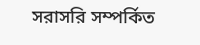সরাসরি সম্পর্কিত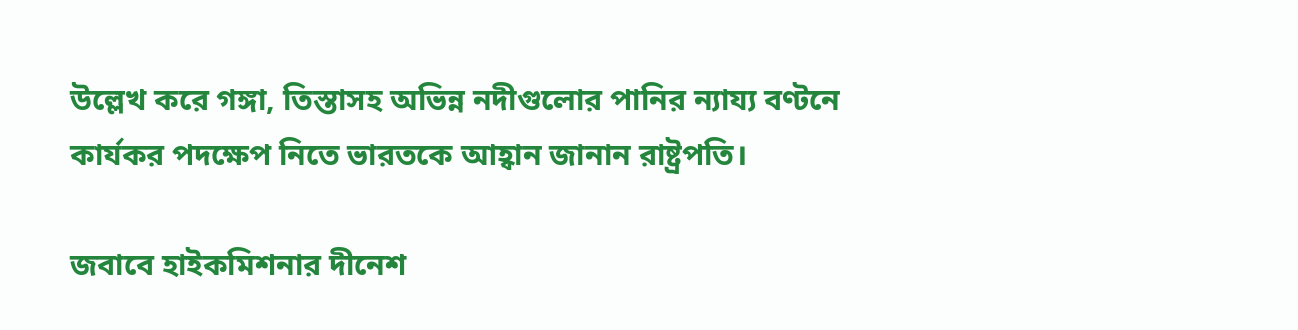উল্লেখ করে গঙ্গা, তিস্তাসহ অভিন্ন নদীগুলোর পানির ন্যায্য বণ্টনে কার্যকর পদক্ষেপ নিতে ভারতকে আহ্বান জানান রাষ্ট্রপতি।

জবাবে হাইকমিশনার দীনেশ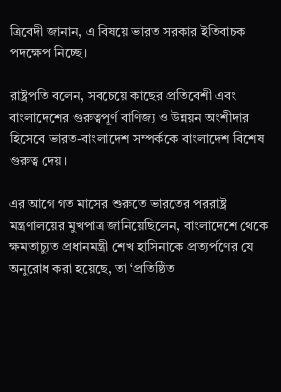ত্রিবেদী জানান, এ বিষয়ে ভারত সরকার ইতিবাচক পদক্ষেপ নিচ্ছে।

রাষ্ট্রপতি বলেন, সবচেয়ে কাছের প্রতিবেশী এবং বাংলাদেশের গুরুত্বপূর্ণ বাণিজ্য ও উন্নয়ন অংশীদার হিসেবে ভারত-বাংলাদেশ সম্পর্ককে বাংলাদেশ বিশেষ গুরুত্ব দেয়।

এর আগে গত মাসের শুরুতে ভারতের পররাষ্ট্র মন্ত্রণালয়ের মুখপাত্র জানিয়েছিলেন, বাংলাদেশে থেকে ক্ষমতাচ্যুত প্রধানমন্ত্রী শেখ হাসিনাকে প্রত্যর্পণের যে অনুরোধ করা হয়েছে, তা ‘প্রতিষ্ঠিত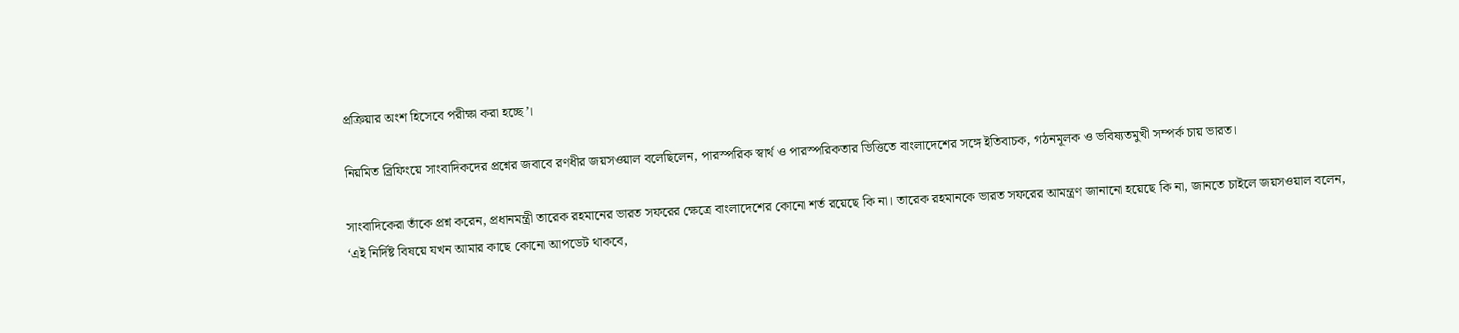প্রক্রিয়ার অংশ হিসেবে পরীক্ষা করা হচ্ছে’।

নিয়মিত ব্রিফিংয়ে সাংবাদিকদের প্রশ্নের জবাবে রণধীর জয়সওয়াল বলেছিলেন, পারস্পরিক স্বার্থ ও পারস্পরিকতার ভিত্তিতে বাংলাদেশের সঙ্গে ইতিবাচক, গঠনমূলক ও ভবিষ্যতমুখী সম্পর্ক চায় ভারত।

সাংবাদিকেরা তাঁকে প্রশ্ন করেন, প্রধানমন্ত্রী তারেক রহমানের ভারত সফরের ক্ষেত্রে বাংলাদেশের কোনো শর্ত রয়েছে কি না। তারেক রহমানকে ভারত সফরের আমন্ত্রণ জানানো হয়েছে কি না, জানতে চাইলে জয়সওয়াল বলেন, ‘এই নির্দিষ্ট বিষয়ে যখন আমার কাছে কোনো আপডেট থাকবে,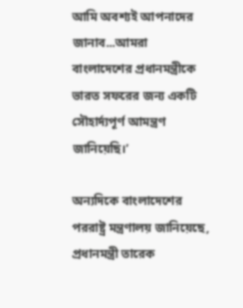আমি অবশ্যই আপনাদের জানাব...আমরা বাংলাদেশের প্রধানমন্ত্রীকে ভারত সফরের জন্য একটি সৌহার্দ্যপূর্ণ আমন্ত্রণ জানিয়েছি।’

অন্যদিকে বাংলাদেশের পররাষ্ট্র মন্ত্রণালয় জানিয়েছে, প্রধানমন্ত্রী তারেক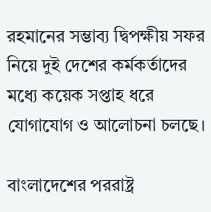রহমানের সম্ভাব্য দ্বিপক্ষীয় সফর নিয়ে দুই দেশের কর্মকর্তাদের মধ্যে কয়েক সপ্তাহ ধরে যোগাযোগ ও আলোচনা চলছে।

বাংলাদেশের পররাষ্ট্র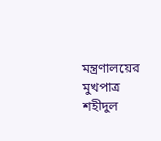মন্ত্রণালয়ের মুখপাত্র শহীদুল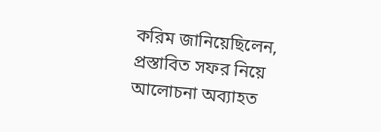করিম জানিয়েছিলেন, প্রস্তাবিত সফর নিয়ে আলোচনা অব্যাহত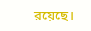রয়েছে।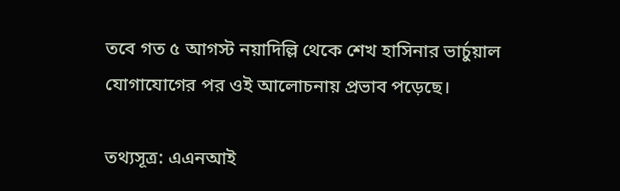তবে গত ৫ আগস্ট নয়াদিল্লি থেকে শেখ হাসিনার ভার্চুয়াল যোগাযোগের পর ওই আলোচনায় প্রভাব পড়েছে।

তথ্যসূত্র: এএনআই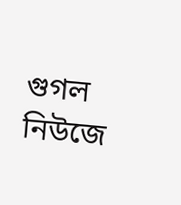গুগল নিউজে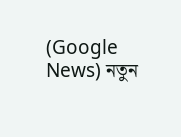(Google News) নতুন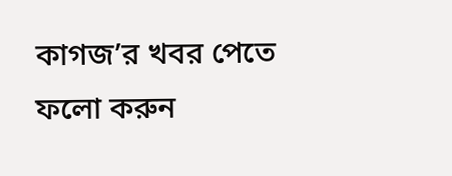কাগজ’র খবর পেতে ফলো করুন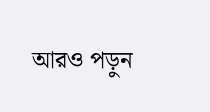আরও পড়ুন